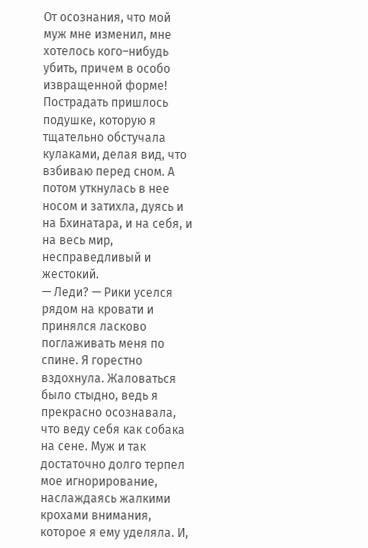От осознания, что мой муж мне изменил, мне хотелось кого–нибудь убить, причем в особо извращенной форме! Пострадать пришлось подушке, которую я тщательно обстучала кулаками, делая вид, что взбиваю перед сном. А потом уткнулась в нее носом и затихла, дуясь и на Бхинатара, и на себя, и на весь мир, несправедливый и жестокий.
— Леди? — Рики уселся рядом на кровати и принялся ласково поглаживать меня по спине. Я горестно вздохнула. Жаловаться было стыдно, ведь я прекрасно осознавала, что веду себя как собака на сене. Муж и так достаточно долго терпел мое игнорирование, наслаждаясь жалкими крохами внимания, которое я ему уделяла. И,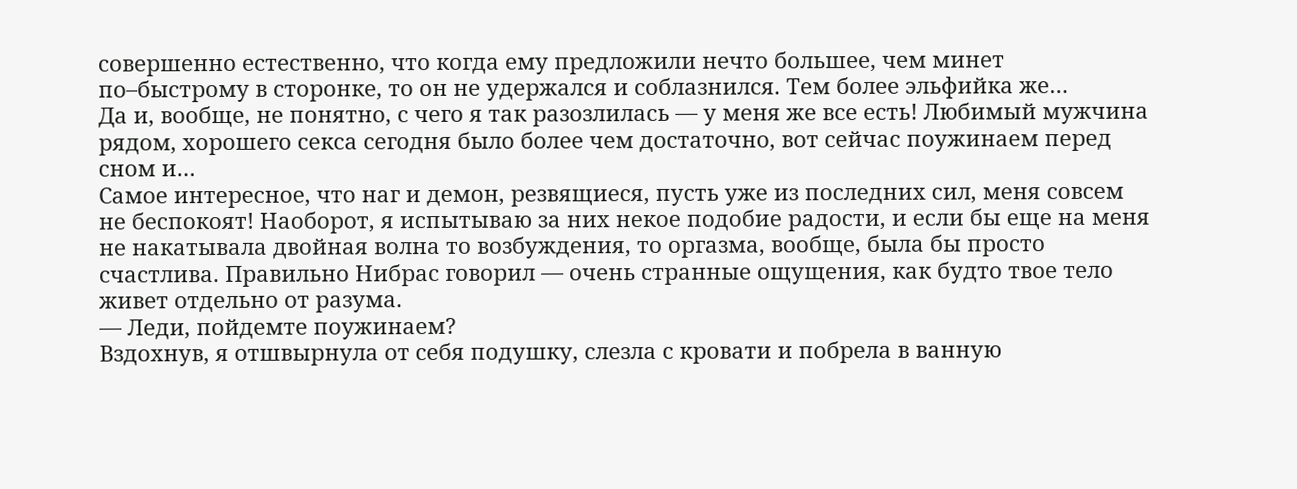совершенно естественно, что когда ему предложили нечто большее, чем минет по–быстрому в сторонке, то он не удержался и соблазнился. Тем более эльфийка же…
Да и, вообще, не понятно, с чего я так разозлилась — у меня же все есть! Любимый мужчина рядом, хорошего секса сегодня было более чем достаточно, вот сейчас поужинаем перед сном и…
Самое интересное, что наг и демон, резвящиеся, пусть уже из последних сил, меня совсем не беспокоят! Наоборот, я испытываю за них некое подобие радости, и если бы еще на меня не накатывала двойная волна то возбуждения, то оргазма, вообще, была бы просто счастлива. Правильно Нибрас говорил — очень странные ощущения, как будто твое тело живет отдельно от разума.
— Леди, пойдемте поужинаем?
Вздохнув, я отшвырнула от себя подушку, слезла с кровати и побрела в ванную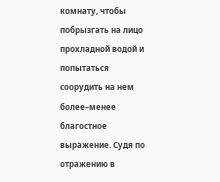комнату, чтобы побрызгать на лицо прохладной водой и попытаться соорудить на нем более–менее благостное выражение. Судя по отражению в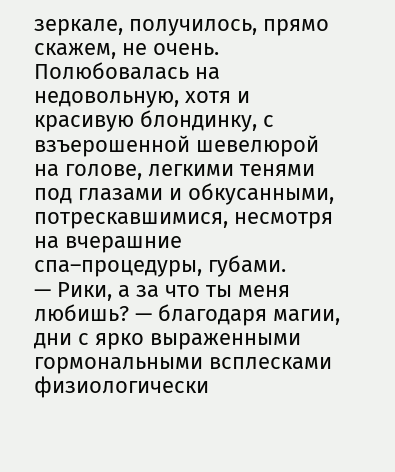зеркале, получилось, прямо скажем, не очень.
Полюбовалась на недовольную, хотя и красивую блондинку, с взъерошенной шевелюрой на голове, легкими тенями под глазами и обкусанными, потрескавшимися, несмотря на вчерашние спа–процедуры, губами.
— Рики, а за что ты меня любишь? — благодаря магии, дни с ярко выраженными гормональными всплесками физиологически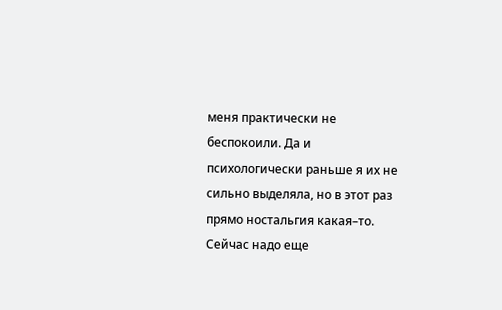меня практически не беспокоили. Да и психологически раньше я их не сильно выделяла, но в этот раз прямо ностальгия какая–то. Сейчас надо еще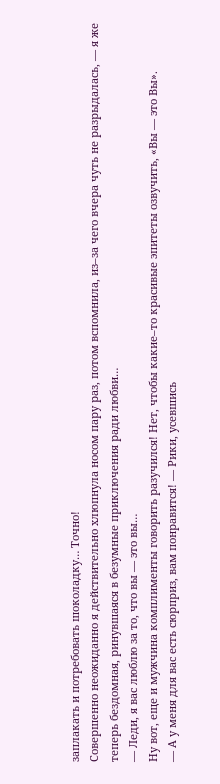заплакать и потребовать шоколадку… Точно!
Совершенно неожиданно я действительно хлюпнула носом пару раз, потом вспомнила, из–за чего вчера чуть не разрыдалась, — я же теперь бездомная, ринувшаяся в безумные приключения ради любви…
— Леди, я вас люблю за то, что вы — это вы…
Ну вот, еще и мужчина комплименты говорить разучился! Нет, чтобы какие–то красивые эпитеты озвучить, «Вы — это Вы».
— А у меня для вас есть сюрприз, вам понравится! — Рики, усевшись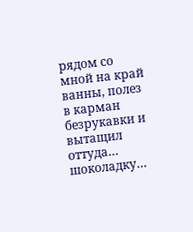рядом со мной на край ванны, полез в карман безрукавки и вытащил оттуда… шоколадку…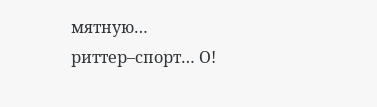мятную… риттер–спорт… О!